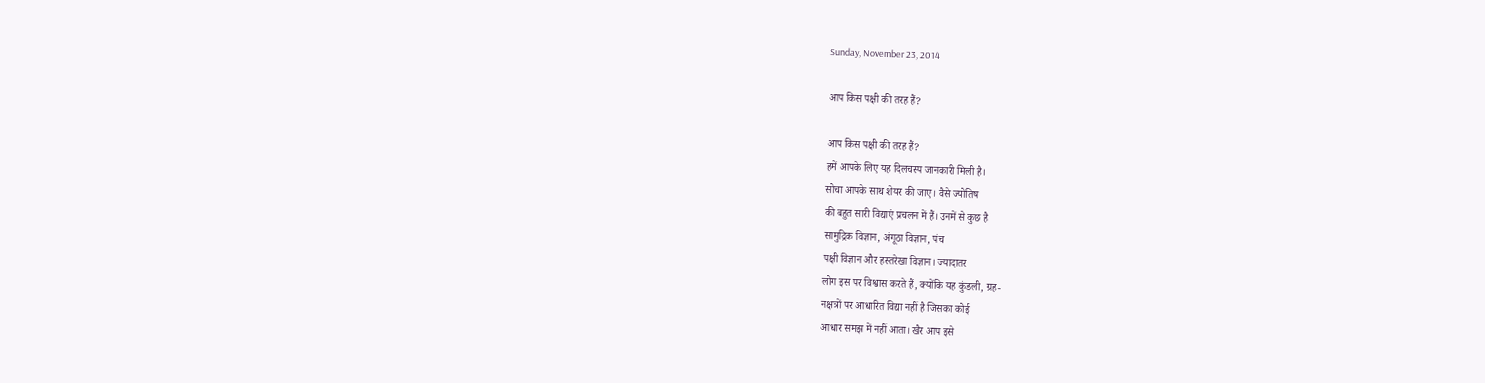Sunday, November 23, 2014

आप किस पक्षी की तरह हैं?

आप किस पक्षी की तरह हैं?
हमें आपके लिए यह दिलचस्प जानकारी मिली है।
सोचा आपके साथ शेयर की जाए। वैसे ज्योतिष
की बहुत सारी विद्याएं प्रचलन में हैं। उनमें से कुछ है
सामुद्रिक विज्ञान, अंगूठा विज्ञान, पंच
पक्षी विज्ञान और हस्तरेखा विज्ञान। ज्यादातर
लोग इस पर विश्वास करते हैं, क्योंकि यह कुंडली, ग्रह-
नक्षत्रों पर आधारित विद्या नहीं है जिसका कोई
आधार समझ में नहीं आता। खैर आप इसे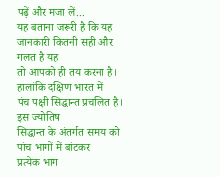पढ़ें और मजा लें...
यह बताना जरूरी है कि यह
जानकारी कितनी सही और गलत है यह
तो आपको ही तय करना है। हालांकि दक्षिण भारत में
पंच पक्षी सिद्धान्त प्रचलित है। इस ज्योतिष
सिद्धान्त के अंतर्गत समय को पांच भागों में बांटकर
प्रत्येक भाग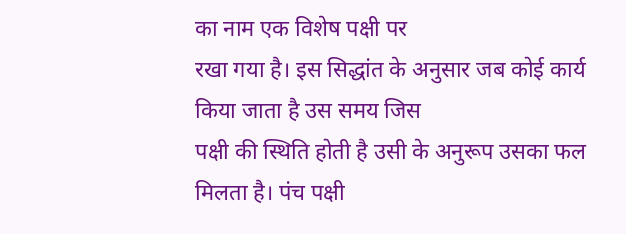का नाम एक विशेष पक्षी पर
रखा गया है। इस सिद्धांत के अनुसार जब कोई कार्य
किया जाता है उस समय जिस
पक्षी की स्थिति होती है उसी के अनुरूप उसका फल
मिलता है। पंच पक्षी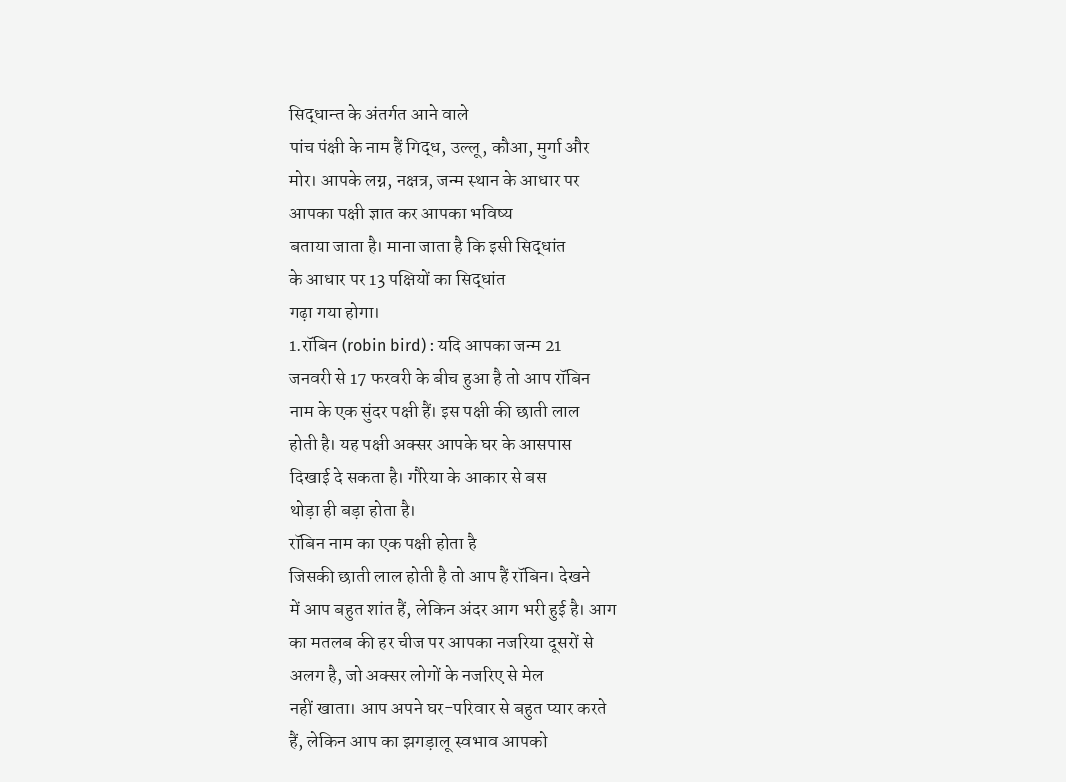सिद्धान्त के अंतर्गत आने वाले
पांच पंक्षी के नाम हैं गिद्ध, उल्लू, कौआ, मुर्गा और
मोर। आपके लग्न, नक्षत्र, जन्म स्थान के आधार पर
आपका पक्षी ज्ञात कर आपका भविष्य
बताया जाता है। माना जाता है कि इसी सिद्धांत
के आधार पर 13 पक्षियों का सिद्धांत
गढ़ा गया होगा।
1.रॉबिन (robin bird) : यदि आपका जन्म 21
जनवरी से 17 फरवरी के बीच हुआ है तो आप रॉबिन
नाम के एक सुंदर पक्षी हैं। इस पक्षी की छाती लाल
होती है। यह पक्षी अक्सर आपके घर के आसपास
दिखाई दे सकता है। गौरेया के आकार से बस
थोड़ा ही बड़ा होता है।
रॉबिन नाम का एक पक्षी होता है
जिसकी छाती लाल होती है तो आप हैं रॉबिन। देखने
में आप बहुत शांत हैं, लेकिन अंदर आग भरी हुई है। आग
का मतलब की हर चीज पर आपका नजरिया दूसरों से
अलग है, जो अक्सर लोगों के नजरिए से मेल
नहीं खाता। आप अपने घर-परिवार से बहुत प्यार करते
हैं, लेकिन आप का झगड़ालू स्वभाव आपको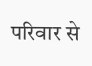परिवार से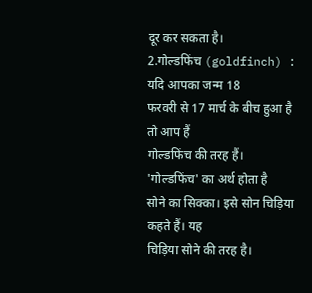दूर कर सकता है।
2.गोल्डफिंच (goldfinch) : यदि आपका जन्म 18
फरवरी से 17 मार्च के बीच हुआ है तो आप हैं
गोल्डफिंच की तरह हैं। 'गोल्डफिंच' का अर्थ होता है
सोने का सिक्का। इसे सोन चिड़िया कहते हैं। यह
चिड़िया सोने की तरह है।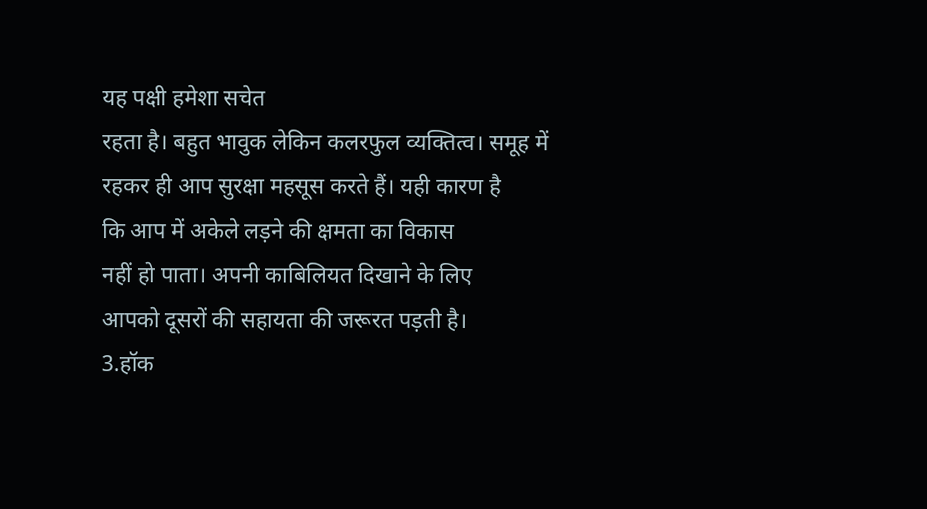यह पक्षी हमेशा सचेत
रहता है। बहुत भावुक लेकिन कलरफुल व्यक्तित्व। समूह में
रहकर ही आप सुरक्षा महसूस करते हैं। यही कारण है
कि आप में अकेले लड़ने की क्षमता का विकास
नहीं हो पाता। अपनी काबिलियत दिखाने के लिए
आपको दूसरों की सहायता की जरूरत पड़ती है।
3.हॉक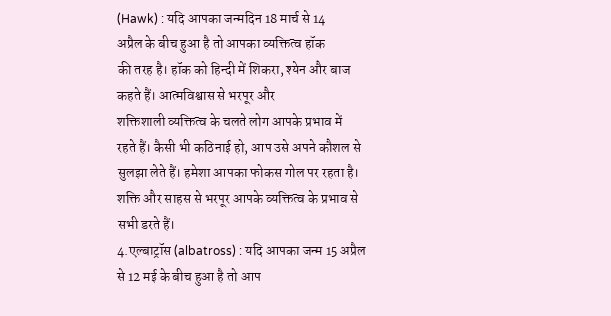(Hawk) : यदि आपका जन्मदिन 18 मार्च से 14
अप्रैल के बीच हुआ है तो आपका व्यक्तित्व हॉक
की तरह है। हॉक को हिन्दी में शिकरा, श्येन और बाज
कहते हैं। आत्मविश्वास से भरपूर और
शक्तिशाली व्यक्तित्व के चलते लोग आपके प्रभाव में
रहते हैं। कैसी भी कठिनाई हो, आप उसे अपने कौशल से
सुलझा लेते हैं। हमेशा आपका फोकस गोल पर रहता है।
शक्ति और साहस से भरपूर आपके व्यक्तित्व के प्रभाव से
सभी डरते हैं।
4.एल्बाट्रॉस (albatross) : यदि आपका जन्म 15 अप्रैल
से 12 मई के बीच हुआ है तो आप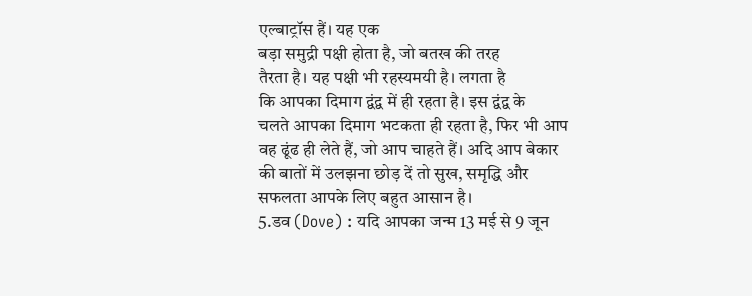एल्बाट्रॉस हैं। यह एक
बड़ा समुद्री पक्षी होता है, जो बतख की तरह
तैरता है। यह पक्षी भी रहस्यमयी है। लगता है
कि आपका दिमाग द्वंद्व में ही रहता है। इस द्वंद्व के
चलते आपका दिमाग भटकता ही रहता है, फिर भी आप
वह ढूंढ ही लेते हैं, जो आप चाहते हैं। अदि आप बेकार
की बातों में उलझना छोड़ दें तो सुख, समृद्धि और
सफलता आपके लिए बहुत आसान है।
5.डव (Dove) : यदि आपका जन्म 13 मई से 9 जून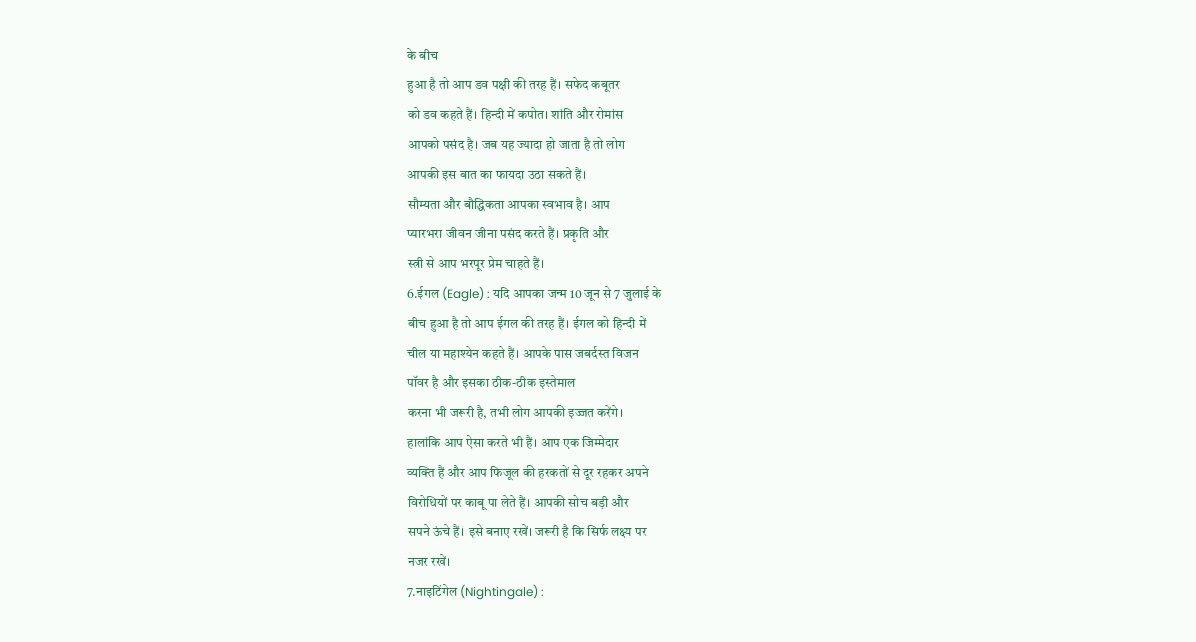के बीच
हुआ है तो आप डव पक्षी की तरह हैं। सफेद कबूतर
को डव कहते हैं। हिन्दी में कपोत। शांति और रोमांस
आपको पसंद है। जब यह ज्यादा हो जाता है तो लोग
आपकी इस बात का फायदा उठा सकते हैं।
सौम्यता और बौद्धिकता आपका स्वभाव है। आप
प्यारभरा जीवन जीना पसंद करते हैं। प्रकृति और
स्त्री से आप भरपूर प्रेम चाहते हैं।
6.ईगल (Eagle) : यदि आपका जन्म 10 जून से 7 जुलाई के
बीच हुआ है तो आप ईगल की तरह हैं। ईगल को हिन्दी में
चील या महाश्येन कहते हैं। आपके पास जबर्दस्त विजन
पॉवर है और इसका ठीक-ठीक इस्तेमाल
करना भी जरूरी है, तभी लोग आपकी इज्जत करेंगे।
हालांकि आप ऐसा करते भी हैं। आप एक जिम्मेदार
व्यक्ति हैं और आप फिजूल की हरकतों से दूर रहकर अपने
विरोधियों पर काबू पा लेते हैं। आपकी सोच बड़ी और
सपने ऊंचे हैं। इसे बनाए रखें। जरूरी है कि सिर्फ लक्ष्य पर
नजर रखें।
7.नाइटिंगेल (Nightingale) :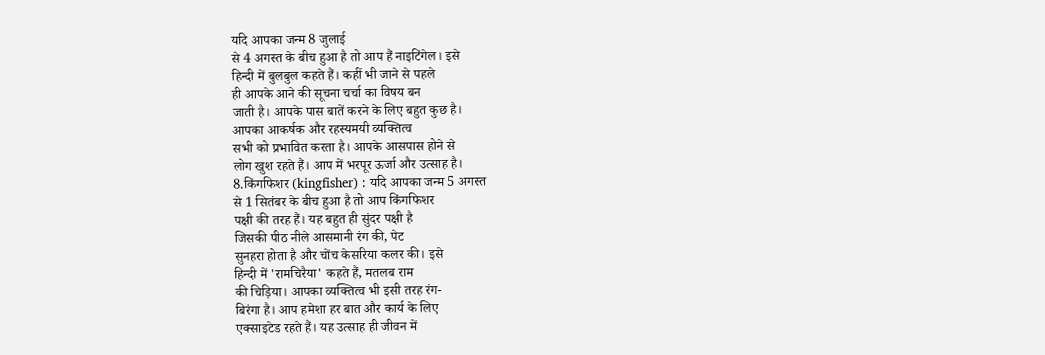यदि आपका जन्म 8 जुलाई
से 4 अगस्त के बीच हुआ है तो आप हैं नाइटिंगेल। इसे
हिन्दी में बुलबुल कहते हैं। कहीं भी जाने से पहले
ही आपके आने की सूचना चर्चा का विषय बन
जाती है। आपके पास बातें करने के लिए बहुत कुछ है।
आपका आकर्षक और रहस्यमयी व्यक्तित्व
सभी को प्रभावित करता है। आपके आसपास होने से
लोग खुश रहते हैं। आप में भरपूर ऊर्जा और उत्साह है।
8.किंगफिशर (kingfisher) : यदि आपका जन्म 5 अगस्त
से 1 सितंबर के बीच हुआ है तो आप किंगफिशर
पक्षी की तरह हैं। यह बहुत ही सुंदर पक्षी है
जिसकी पीठ नीले आसमानी रंग की, पेट
सुनहरा होता है और चोंच केसरिया कलर की। इसे
हिन्दी में 'रामचिरैया' कहते हैं, मतलब राम
की चिड़िया। आपका व्यक्तित्व भी इसी तरह रंग-
बिरंगा है। आप हमेशा हर बात और कार्य के लिए
एक्साइटेड रहते हैं। यह उत्साह ही जीवन में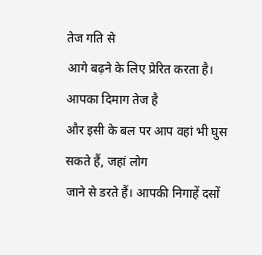तेज गति से
आगे बढ़ने के लिए प्रेरित करता है। आपका दिमाग तेज है
और इसी के बल पर आप वहां भी घुस सकते हैं, जहां लोग
जाने से डरते हैं। आपकी निगाहें दसों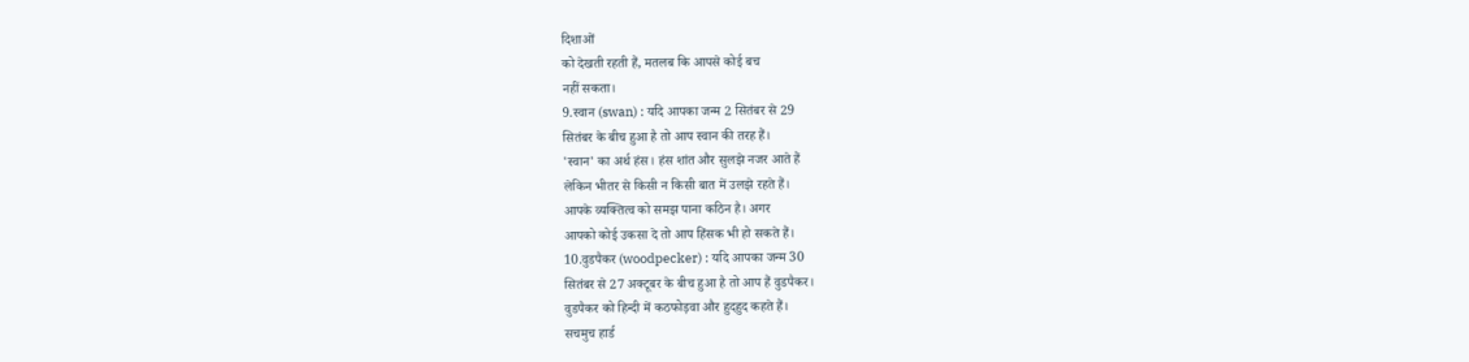दिशाओं
को देखती रहती हैं, मतलब कि आपसे कोई बच
नहीं सकता।
9.स्वान (swan) : यदि आपका जन्म 2 सितंबर से 29
सितंबर के बीच हुआ है तो आप स्वान की तरह हैं।
'स्वान' का अर्थ हंस। हंस शांत और सुलझे नजर आते हैं
लेकिन भीतर से किसी न किसी बात में उलझे रहते हैं।
आपके व्यक्तित्व को समझ पाना कठिन है। अगर
आपको कोई उकसा दे तो आप हिंसक भी हो सकते हैं।
10.वुडपैकर (woodpecker) : यदि आपका जन्म 30
सितंबर से 27 अक्टूबर के बीच हुआ है तो आप हैं वुडपैकर।
वुडपैकर को हिन्दी में कठफोड़वा और हुदहुद कहते हैं।
सचमुच हार्ड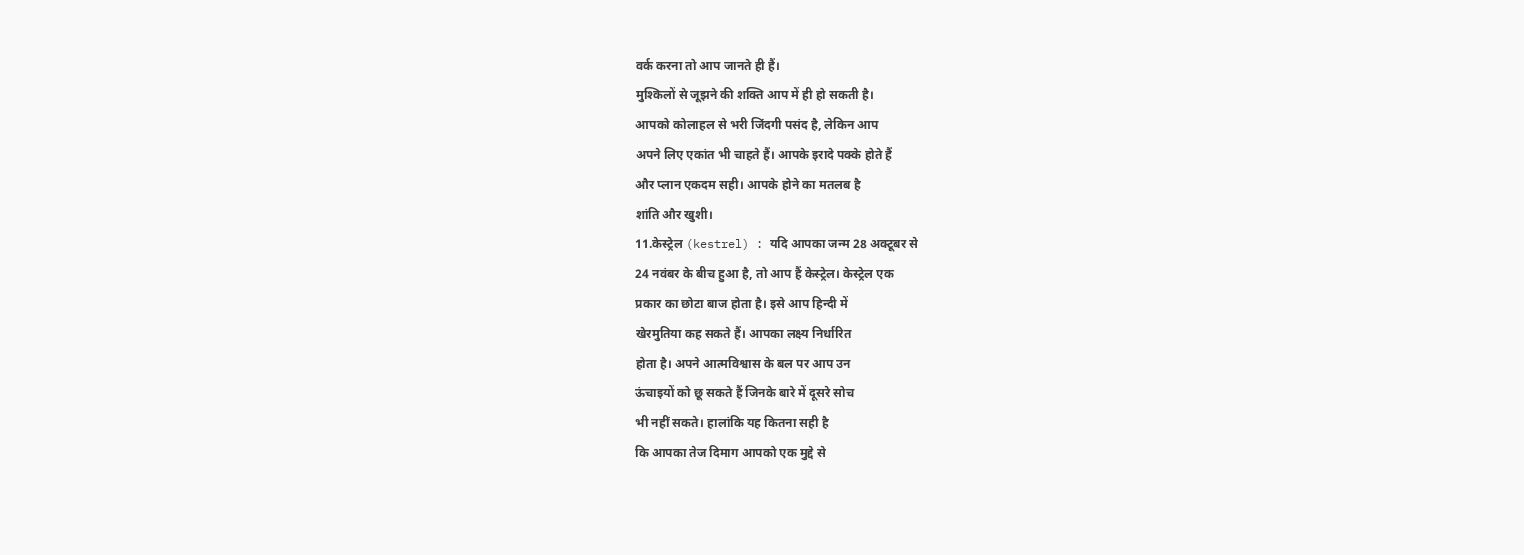वर्क करना तो आप जानते ही हैं।
मुश्किलों से जूझने की शक्ति आप में ही हो सकती है।
आपको कोलाहल से भरी जिंदगी पसंद है, लेकिन आप
अपने लिए एकांत भी चाहते हैं। आपके इरादे पक्के होते हैं
और प्लान एकदम सही। आपके होने का मतलब है
शांति और खुशी।
11.केस्ट्रेल (kestrel) : यदि आपका जन्म 28 अक्टूबर से
24 नवंबर के बीच हुआ है, तो आप हैं केस्ट्रेल। केस्ट्रेल एक
प्रकार का छोटा बाज होता है। इसे आप हिन्दी में
खेरमुतिया कह सकते हैं। आपका लक्ष्य निर्धारित
होता है। अपने आत्मविश्वास के बल पर आप उन
ऊंचाइयों को छू सकते हैं जिनके बारे में दूसरे सोच
भी नहीं सकते। हालांकि यह कितना सही है
कि आपका तेज दिमाग आपको एक मुद्दे से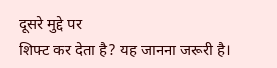दूसरे मुद्दे पर
शिफ्ट कर देता है? यह जानना जरूरी है।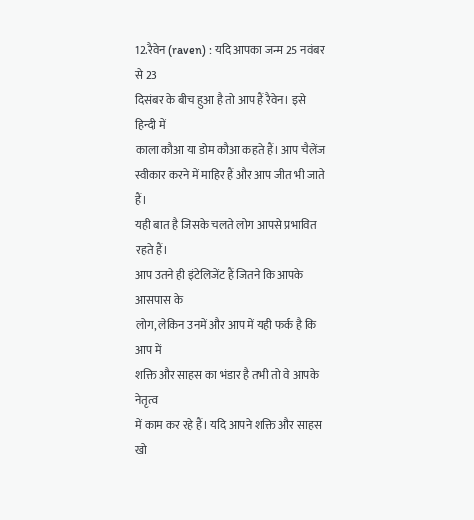12.रैवेन (raven) : यदि आपका जन्म 25 नवंबर से 23
दिसंबर के बीच हुआ है तो आप हैं रैवेन। इसे हिन्दी में
काला कौआ या डोम कौआ कहते हैं। आप चैलेंज
स्वीकार करने में माहिर हैं और आप जीत भी जाते हैं।
यही बात है जिसके चलते लोग आपसे प्रभावित रहते हैं।
आप उतने ही इंटेलिजेंट हैं जितने कि आपके आसपास के
लोग, लेकिन उनमें और आप में यही फर्क है कि आप में
शक्ति और साहस का भंडार है तभी तो वे आपके नेतृत्व
में काम कर रहे हैं। यदि आपने शक्ति और साहस
खो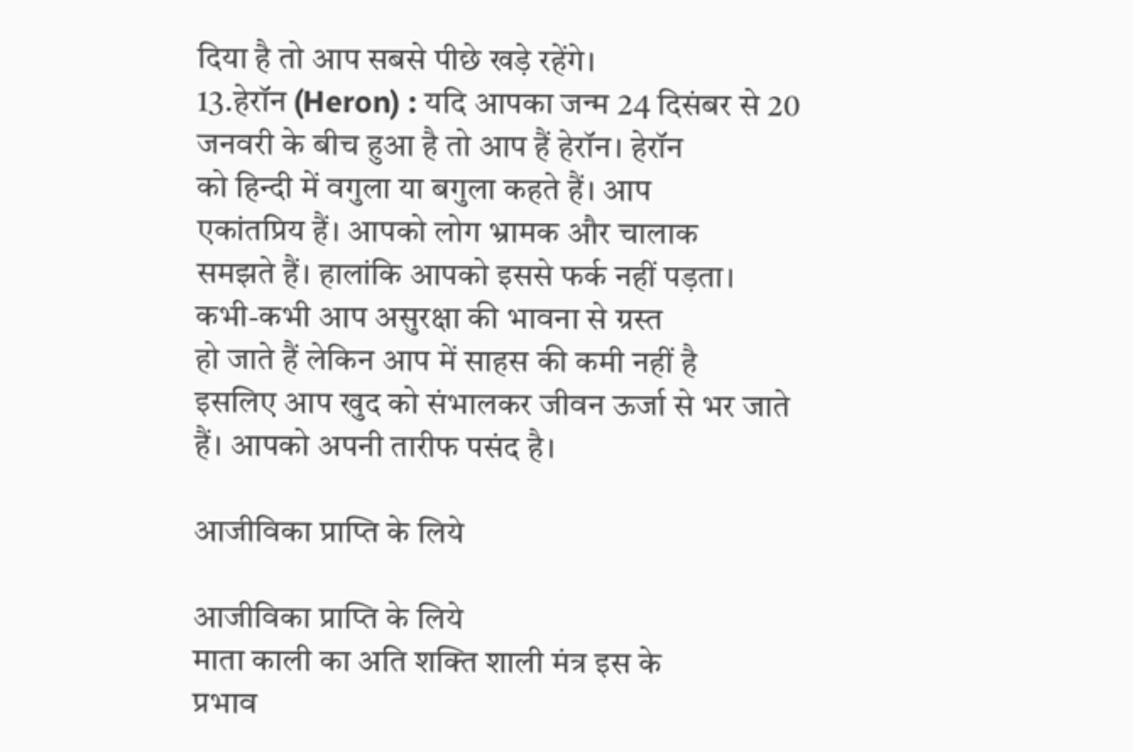दिया है तो आप सबसे पीछे खड़े रहेंगे।
13.हेरॉन (Heron) : यदि आपका जन्म 24 दिसंबर से 20
जनवरी के बीच हुआ है तो आप हैं हेरॉन। हेरॉन
को हिन्दी में वगुला या बगुला कहते हैं। आप
एकांतप्रिय हैं। आपको लोग भ्रामक और चालाक
समझते हैं। हालांकि आपको इससे फर्क नहीं पड़ता।
कभी-कभी आप असुरक्षा की भावना से ग्रस्त
हो जाते हैं लेकिन आप में साहस की कमी नहीं है
इसलिए आप खुद को संभालकर जीवन ऊर्जा से भर जाते
हैं। आपको अपनी तारीफ पसंद है।

आजीविका प्राप्ति के लिये

आजीविका प्राप्ति के लिये
माता काली का अति शक्ति शाली मंत्र इस के
प्रभाव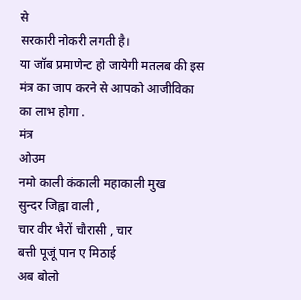से
सरकारी नोकरी लगती है।
या जॉब प्रमाणेन्ट हो जायेगी मतलब की इस
मंत्र का जाप करने से आपको आजीविका का लाभ होगा .
मंत्र
ओउम
नमो काली कंकाली महाकाली मुख
सुन्दर जिह्वा वाली ,
चार वीर भैरों चौरासी , चार
बत्ती पूजूं पान ए मिठाई
अब बोलो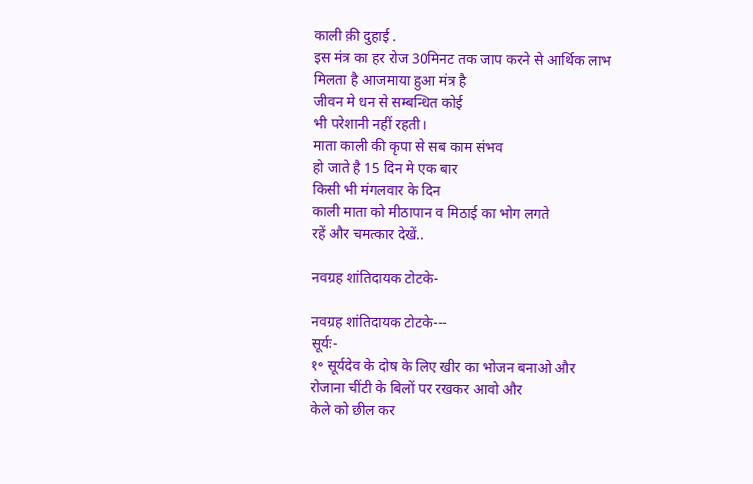काली क़ी दुहाई .
इस मंत्र का हर रोज 30मिनट तक जाप करने से आर्थिक लाभ
मिलता है आजमाया हुआ मंत्र है
जीवन मे धन से सम्बन्धित कोई
भी परेशानी नहीं रहती।
माता काली की कृपा से सब काम संभव
हो जाते है 15 दिन मे एक बार
किसी भी मंगलवार के दिन
काली माता को मीठापान व मिठाई का भोग लगते
रहें और चमत्कार देखें..

नवग्रह शांतिदायक टोटके-

नवग्रह शांतिदायक टोटके---
सूर्यः-
१॰ सूर्यदेव के दोष के लिए खीर का भोजन बनाओ और
रोजाना चींटी के बिलों पर रखकर आवो और
केले को छील कर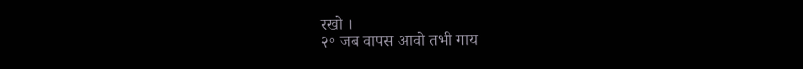रखो ।
२॰ जब वापस आवो तभी गाय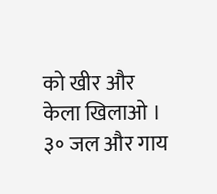को खीर और
केला खिलाओ ।
३॰ जल और गाय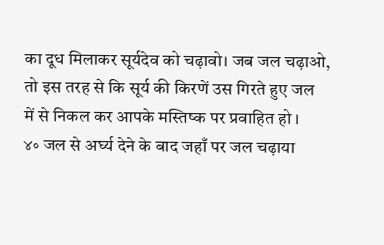का दूध मिलाकर सूर्यदेव को चढ़ावो। जब जल चढ़ाओ,
तो इस तरह से कि सूर्य की किरणें उस गिरते हुए जल
में से निकल कर आपके मस्तिष्क पर प्रवाहित हो ।
४॰ जल से अर्घ्य देने के बाद जहाँ पर जल चढ़ाया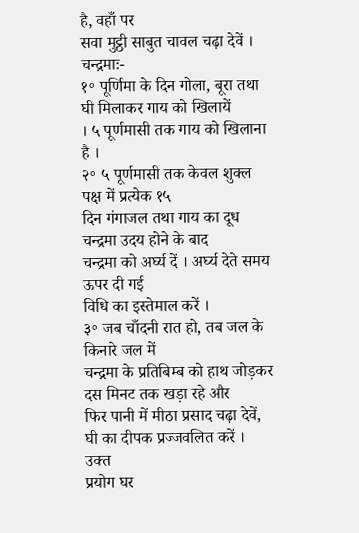है, वहाँ पर
सवा मुट्ठी साबुत चावल चढ़ा देवें ।
चन्द्रमाः-
१॰ पूर्णिमा के दिन गोला, बूरा तथा घी मिलाकर गाय को खिलायें
। ५ पूर्णमासी तक गाय को खिलाना है ।
२॰ ५ पूर्णमासी तक केवल शुक्ल पक्ष में प्रत्येक १५
दिन गंगाजल तथा गाय का दूध चन्द्रमा उदय होने के बाद
चन्द्रमा को अर्घ्य दें । अर्घ्य देते समय ऊपर दी गई
विधि का इस्तेमाल करें ।
३॰ जब चाँदनी रात हो, तब जल के किनारे जल में
चन्द्रमा के प्रतिबिम्ब को हाथ जोड़कर दस मिनट तक खड़ा रहे और
फिर पानी में मीठा प्रसाद चढ़ा देवें,
घी का दीपक प्रज्जवलित करें । उक्त
प्रयोग घर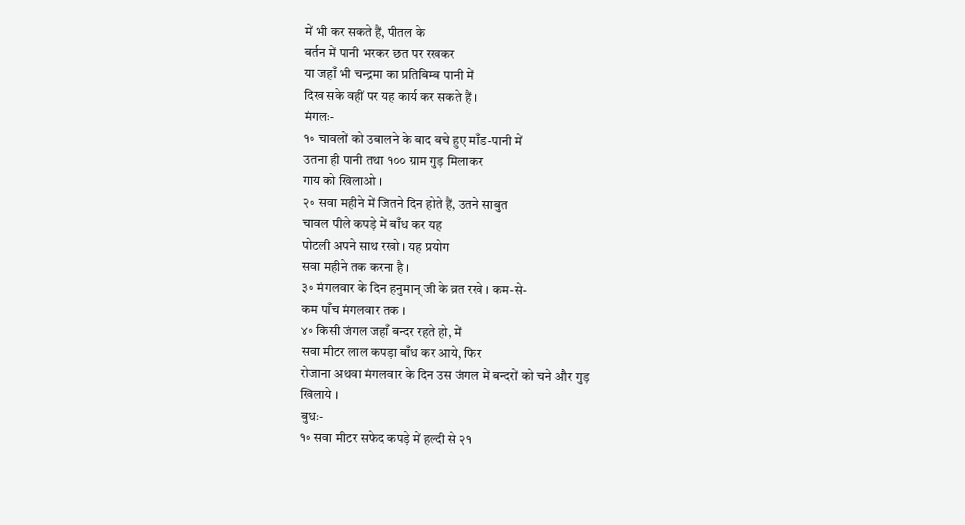में भी कर सकते हैं, पीतल के
बर्तन में पानी भरकर छत पर रखकर
या जहाँ भी चन्द्रमा का प्रतिबिम्ब पानी में
दिख सके वहीं पर यह कार्य कर सकते हैं ।
मंगलः-
१॰ चावलों को उबालने के बाद बचे हुए माँड-पानी में
उतना ही पानी तथा १०० ग्राम गुड़ मिलाकर
गाय को खिलाओ ।
२॰ सवा महीने में जितने दिन होते हैं, उतने साबुत
चावल पीले कपड़े में बाँध कर यह
पोटली अपने साथ रखो । यह प्रयोग
सवा महीने तक करना है ।
३॰ मंगलवार के दिन हनुमान् जी के व्रत रखे । कम-से-
कम पाँच मंगलवार तक ।
४॰ किसी जंगल जहाँ बन्दर रहते हो, में
सवा मीटर लाल कपड़ा बाँध कर आये, फिर
रोजाना अथवा मंगलवार के दिन उस जंगल में बन्दरों को चने और गुड़
खिलाये ।
बुधः-
१॰ सवा मीटर सफेद कपड़े में हल्दी से २१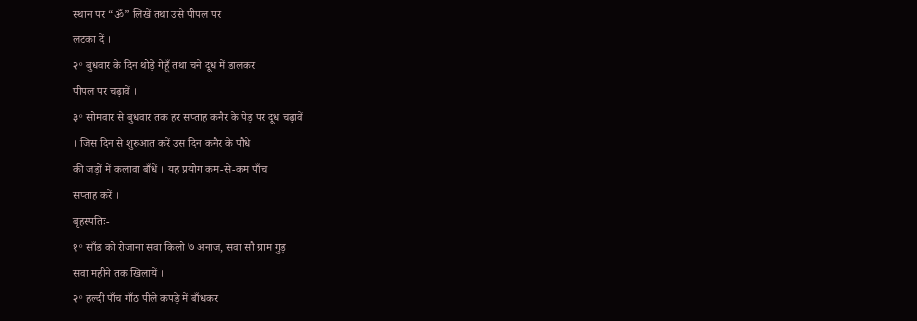स्थान पर “ॐ” लिखें तथा उसे पीपल पर
लटका दें ।
२॰ बुधवार के दिन थोड़े गेहूँ तथा चने दूध में डालकर
पीपल पर चढ़ावें ।
३॰ सोमवार से बुधवार तक हर सप्ताह कनैर के पेड़ पर दूध चढ़ावें
। जिस दिन से शुरुआत करें उस दिन कनैर के पौधे
की जड़ों में कलावा बाँधें । यह प्रयोग कम-से-कम पाँच
सप्ताह करें ।
बृहस्पतिः-
१॰ साँड को रोजाना सवा किलो ७ अनाज, सवा सौ ग्राम गुड़
सवा महीने तक खिलायें ।
२॰ हल्दी पाँच गाँठ पीले कपड़े में बाँधकर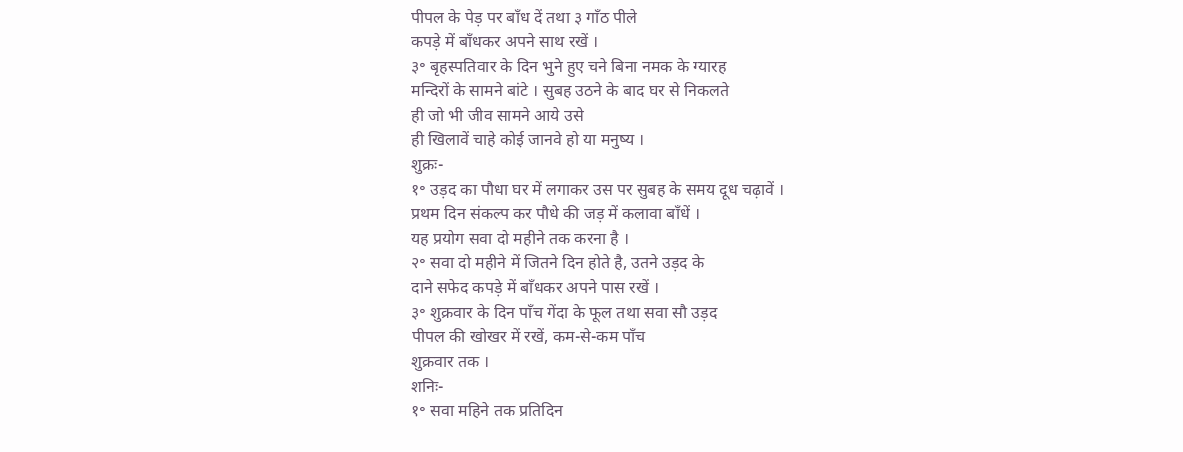पीपल के पेड़ पर बाँध दें तथा ३ गाँठ पीले
कपड़े में बाँधकर अपने साथ रखें ।
३॰ बृहस्पतिवार के दिन भुने हुए चने बिना नमक के ग्यारह
मन्दिरों के सामने बांटे । सुबह उठने के बाद घर से निकलते
ही जो भी जीव सामने आये उसे
ही खिलावें चाहे कोई जानवे हो या मनुष्य ।
शुक्रः-
१॰ उड़द का पौधा घर में लगाकर उस पर सुबह के समय दूध चढ़ावें ।
प्रथम दिन संकल्प कर पौधे की जड़ में कलावा बाँधें ।
यह प्रयोग सवा दो महीने तक करना है ।
२॰ सवा दो महीने में जितने दिन होते है, उतने उड़द के
दाने सफेद कपड़े में बाँधकर अपने पास रखें ।
३॰ शुक्रवार के दिन पाँच गेंदा के फूल तथा सवा सौ उड़द
पीपल की खोखर में रखें, कम-से-कम पाँच
शुक्रवार तक ।
शनिः-
१॰ सवा महिने तक प्रतिदिन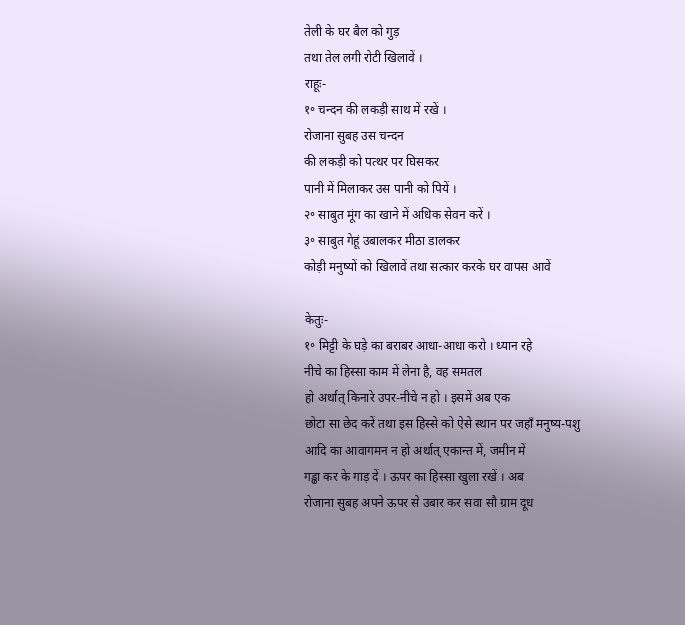तेली के घर बैल को गुड़
तथा तेल लगी रोटी खिलावें ।
राहूः-
१॰ चन्दन की लकड़ी साथ में रखें ।
रोजाना सुबह उस चन्दन
की लकड़ी को पत्थर पर घिसकर
पानी में मिलाकर उस पानी को पियें ।
२॰ साबुत मूंग का खाने में अधिक सेवन करें ।
३॰ साबुत गेहूं उबालकर मीठा डालकर
कोड़ी मनुष्यों को खिलावें तथा सत्कार करके घर वापस आवें

केतुः-
१॰ मिट्टी के घड़े का बराबर आधा-आधा करो । ध्यान रहे
नीचे का हिस्सा काम में लेना है, वह समतल
हो अर्थात् किनारे उपर-नीचे न हो । इसमें अब एक
छोटा सा छेद करें तथा इस हिस्से को ऐसे स्थान पर जहाँ मनुष्य-पशु
आदि का आवागमन न हो अर्थात् एकान्त में, जमीन में
गड्ढा कर के गाड़ दें । ऊपर का हिस्सा खुला रखें । अब
रोजाना सुबह अपने ऊपर से उबार कर सवा सौ ग्राम दूध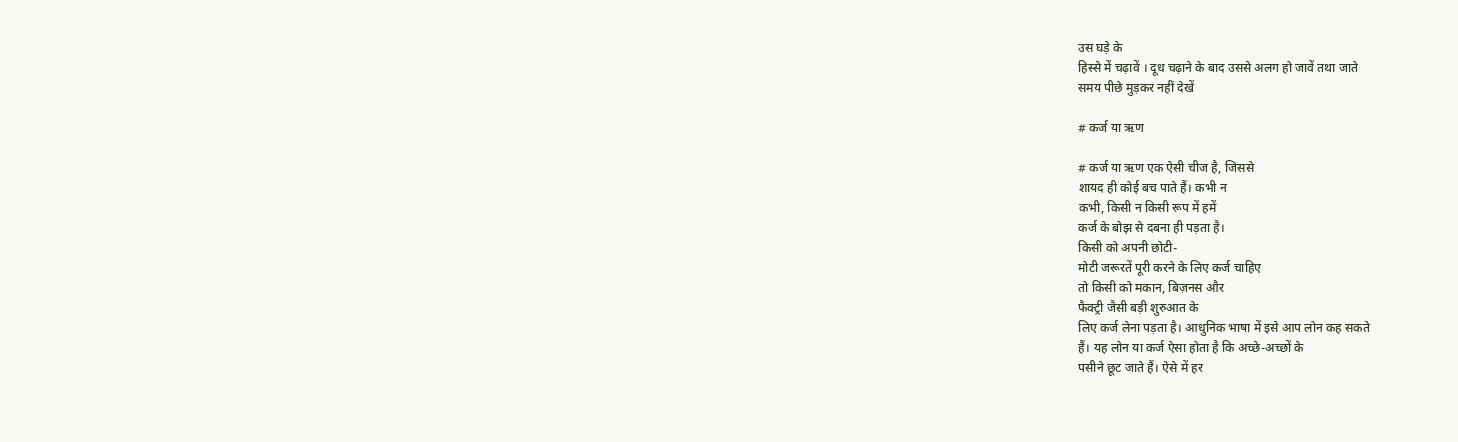उस घड़े के
हिस्से में चढ़ावें । दूध चढ़ाने के बाद उससे अलग हो जावें तथा जाते
समय पीछे मुड़कर नहीं देखें

# कर्ज या ऋण

# कर्ज या ऋण एक ऐसी चीज है, जिससे
शायद ही कोई बच पाते हैं। कभी न
कभी, किसी न किसी रूप में हमें
कर्ज के बोझ से दबना ही पड़ता है।
किसी को अपनी छोटी-
मोटी जरूरतें पूरी करने के लिए कर्ज चाहिए
तो किसी को मकान, बिज़नस और
फैक्ट्री जैसी बड़ी शुरुआत के
लिए कर्ज लेना पड़ता है। आधुनिक भाषा में इसे आप लोन कह सकते
हैं। यह लोन या कर्ज ऐसा होता है कि अच्छे-अच्छों के
पसीने छूट जाते हैं। ऐसे में हर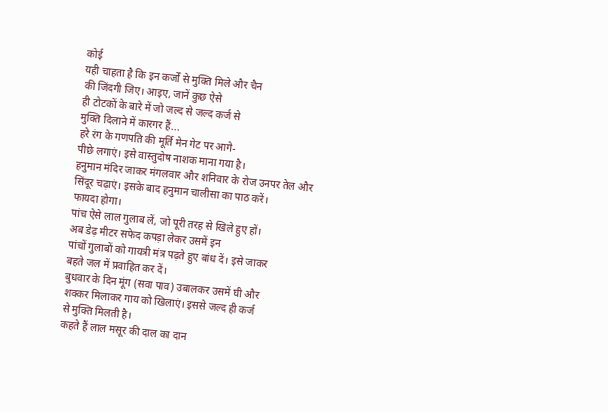कोई
यही चाहता है कि इन कर्जों से मुक्ति मिले और चैन
की जिंदगी जिए। आइए, जानें कुछ ऐसे
ही टोटकों के बारे में जो जल्द से जल्द कर्ज से
मुक्ति दिलाने में कारगर हैं...
हरे रंग के गणपति की मूर्ति मेन गेट पर आगे-
पीछे लगाएं। इसे वास्तुदोष नाशक माना गया है।
हनुमान मंदिर जाकर मंगलवार और शनिवार के रोज उनपर तेल और
सिंदूर चढ़ाएं। इसके बाद हनुमान चालीसा का पाठ करें।
फायदा होगा।
पांच ऐसे लाल गुलाब लें, जो पूरी तरह से खिले हुए हों।
अब डेढ़ मीटर सफेद कपड़ा लेकर उसमें इन
पांचों गुलाबों को गायत्री मंत्र पढ़ते हुए बांध दें। इसे जाकर
बहते जल में प्रवाहित कर दें।
बुधवार के दिन मूंग (सवा पाव) उबालकर उसमें घी और
शक्कर मिलाकर गाय को खिलाएं। इससे जल्द ही कर्ज
से मुक्ति मिलती है।
कहते हैं लाल मसूर की दाल का दान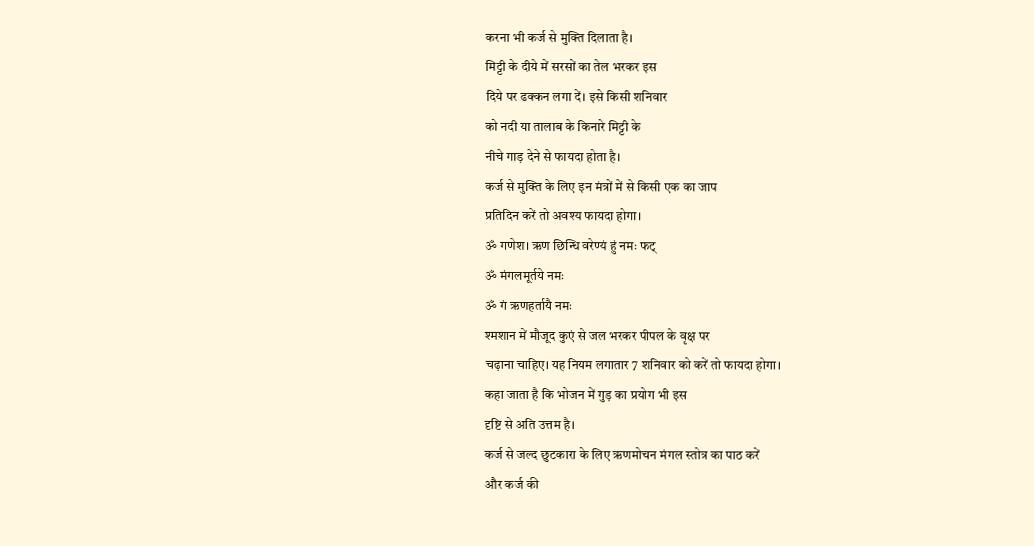करना भी कर्ज से मुक्ति दिलाता है।
मिट्टी के दीये में सरसों का तेल भरकर इस
दिये पर ढक्कन लगा दें। इसे किसी शनिवार
को नदी या तालाब के किनारे मिट्टी के
नीचे गाड़ देने से फायदा होता है।
कर्ज से मुक्ति के लिए इन मंत्रों में से किसी एक का जाप
प्रतिदिन करें तो अवश्य फायदा होगा।
ॐ गणेश। ऋण छिन्धि वरेण्यं हुं नमः फट्
ॐ मंगलमूर्तये नमः
ॐ गं ऋणहर्तायै नमः
श्मशान में मौजूद कुएं से जल भरकर पीपल के वृक्ष पर
चढ़ाना चाहिए। यह नियम लगातार 7 शनिवार को करें तो फायदा होगा।
कहा जाता है कि भोजन में गुड़ का प्रयोग भी इस
दृष्टि से अति उत्तम है।
कर्ज से जल्द छुटकारा के लिए ऋणमोचन मंगल स्तोत्र का पाठ करें
और कर्ज की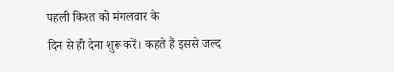पहली किश्त को मंगलवार के
दिन से ही देना शुरू करें। कहते हैं इससे जल्द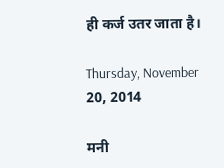ही कर्ज उतर जाता है।

Thursday, November 20, 2014

मनी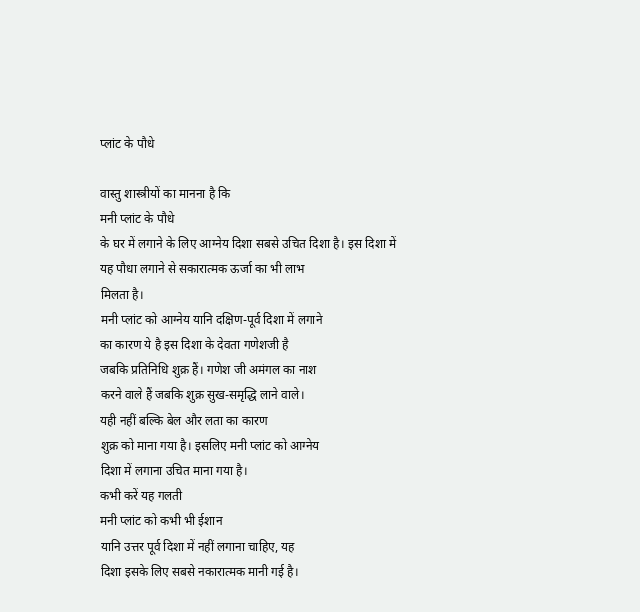प्लांट के पौधे

वास्तु शास्त्रीयों का मानना है कि
मनी प्लांट के पौधे
के घर में लगाने के लिए आग्नेय दिशा सबसे उचित दिशा है। इस दिशा में
यह पौधा लगाने से सकारात्मक ऊर्जा का भी लाभ
मिलता है।
मनी प्लांट को आग्नेय यानि दक्षिण-पूर्व दिशा में लगाने
का कारण ये है इस दिशा के देवता गणेशजी है
जबकि प्रतिनिधि शुक्र हैं। गणेश जी अमंगल का नाश
करने वाले हैं जबकि शुक्र सुख-समृद्धि लाने वाले।
यही नहीं बल्कि बेल और लता का कारण
शुक्र को माना गया है। इसलिए मनी प्लांट को आग्नेय
दिशा में लगाना उचित माना गया है।
कभी करें यह गलती
मनी प्लांट को कभी भी ईशान
यानि उत्तर पूर्व दिशा में नहीं लगाना चाहिए, यह
दिशा इसके लिए सबसे नकारात्मक मानी गई है।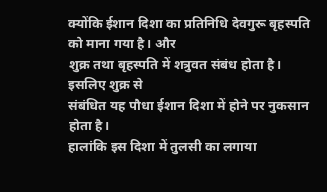क्योंकि ईशान दिशा का प्रतिनिधि देवगुरू बृहस्पति को माना गया है। और
शुक्र तथा बृहस्पति में शत्रुवत संबंध होता है। इसलिए शुक्र से
संबंधित यह पौधा ईशान दिशा में होने पर नुकसान होता है।
हालांकि इस दिशा में तुलसी का लगाया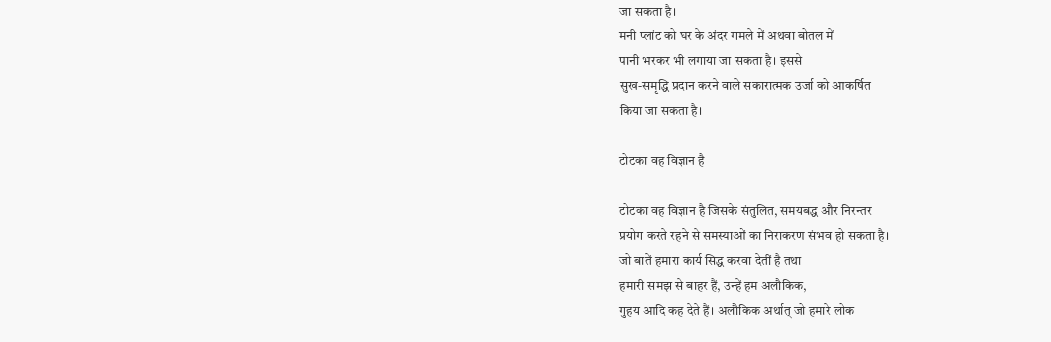जा सकता है।
मनी प्लांट को घर के अंदर गमले में अथवा बोतल में
पानी भरकर भी लगाया जा सकता है। इससे
सुख-समृद्धि प्रदान करने वाले सकारात्मक उर्जा को आकर्षित
किया जा सकता है।

टोटका वह विज्ञान है

टोटका वह विज्ञान है जिसके संतुलित, समयबद्ध और निरन्तर
प्रयोग करते रहने से समस्याओं का निराकरण संभव हो सकता है।
जो बातें हमारा कार्य सिद्ध करवा देतीं है तथा
हमारी समझ से बाहर हैं, उन्हें हम अलौकिक,
गुहय आदि कह देते हैं। अलौकिक अर्थात् जो हमारे लोक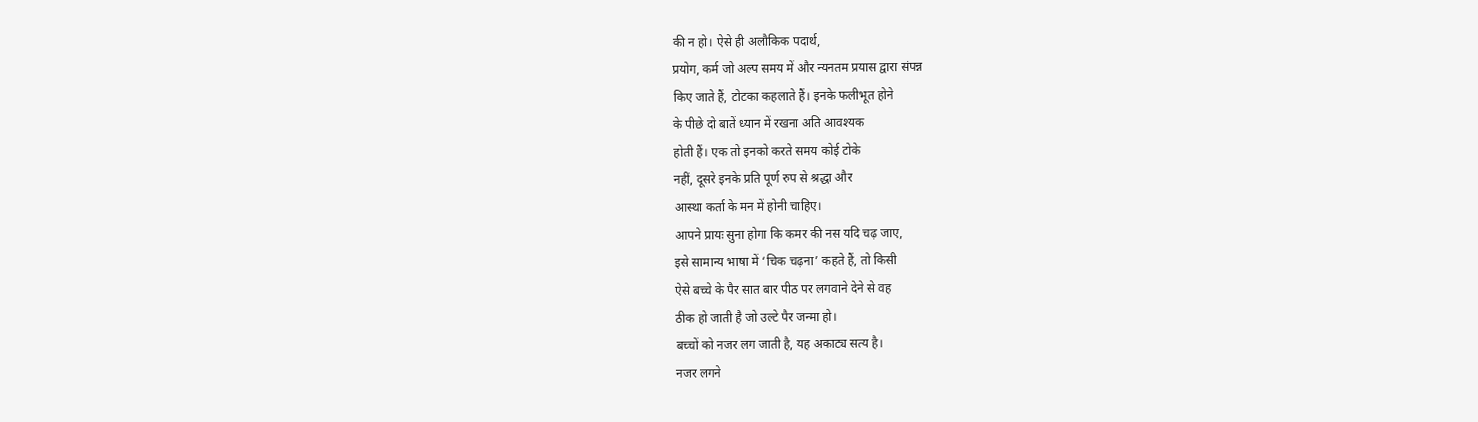की न हो। ऐसे ही अलौकिक पदार्थ,
प्रयोग, कर्म जो अल्प समय में और न्यनतम प्रयास द्वारा संपन्न
किए जाते हैं, टोटका कहलाते हैं। इनके फलीभूत होने
के पीछे दो बातें ध्यान में रखना अति आवश्यक
होती हैं। एक तो इनको करते समय कोई टोके
नहीं, दूसरे इनके प्रति पूर्ण रुप से श्रद्धा और
आस्था कर्ता के मन में होनी चाहिए।
आपने प्रायः सुना होगा कि कमर की नस यदि चढ़ जाए,
इसे सामान्य भाषा में ‘चिक चढ़ना’ कहते हैं, तो किसी
ऐसे बच्चे के पैर सात बार पीठ पर लगवाने देने से वह
ठीक हो जाती है जो उल्टे पैर जन्मा हो।
बच्चों को नजर लग जाती है, यह अकाट्य सत्य है।
नजर लगने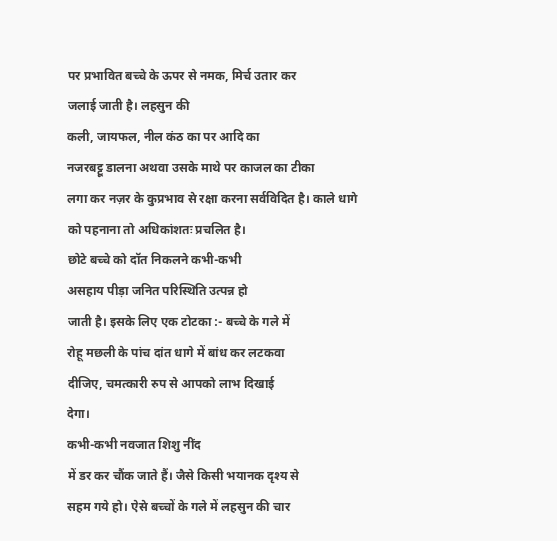पर प्रभावित बच्चे के ऊपर से नमक, मिर्च उतार कर
जलाई जाती है। लहसुन की
कली, जायफल, नील कंठ का पर आदि का
नजरबट्टू डालना अथवा उसके माथे पर काजल का टीका
लगा कर नज़र के कुप्रभाव से रक्षा करना सर्वविदित है। काले धागे
को पहनाना तो अधिकांशतः प्रचलित है।
छोटे बच्चे को दॉत निकलने कभी-कभी
असहाय पीड़ा जनित परिस्थिति उत्पन्न हो
जाती है। इसके लिए एक टोटका :- बच्चे के गले में
रोहू मछली के पांच दांत धागे में बांध कर लटकवा
दीजिए, चमत्कारी रुप से आपको लाभ दिखाई
देगा।
कभी-कभी नवजात शिशु नींद
में डर कर चौंक जाते हैं। जैसे किसी भयानक दृश्य से
सहम गये हो। ऐसे बच्चों के गले में लहसुन की चार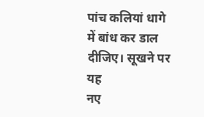पांच कलियां धागे में बांध कर डाल दीजिए। सूखने पर यह
नए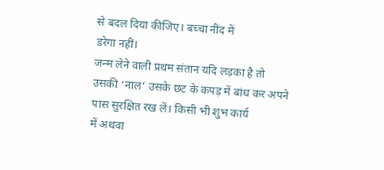से बदल दिया कीजिए। बच्चा नींद में
डरेगा नहीं।
जन्म लेने वाली प्रथम संतान यदि लड़का है तो
उसकी ‘नाल’ उसके छट के कपड़ में बांध कर अपने
पास सुरक्षित रख लें। किसी भी शुभ कार्य
में अथवा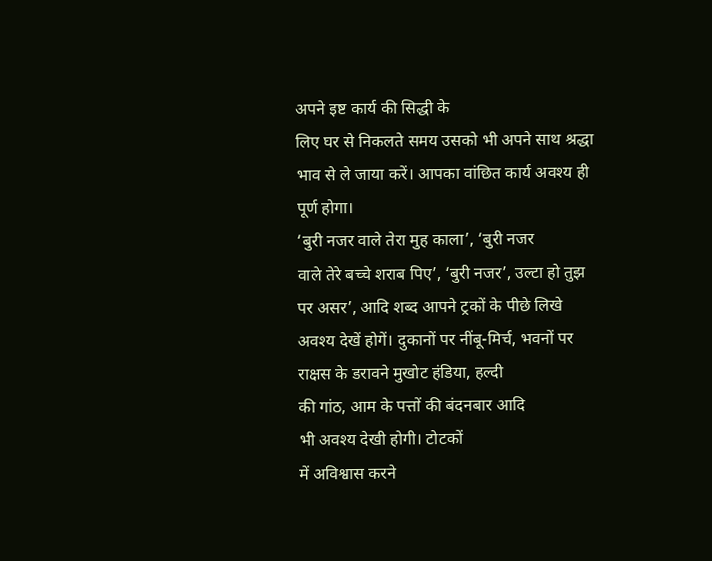अपने इष्ट कार्य की सिद्धी के
लिए घर से निकलते समय उसको भी अपने साथ श्रद्धा
भाव से ले जाया करें। आपका वांछित कार्य अवश्य ही
पूर्ण होगा।
‘बुरी नजर वाले तेरा मुह काला’, ‘बुरी नजर
वाले तेरे बच्चे शराब पिए’, ‘बुरी नजर’, उल्टा हो तुझ
पर असर’, आदि शब्द आपने ट्रकों के पीछे लिखे
अवश्य देखें होगें। दुकानों पर नींबू-मिर्च, भवनों पर
राक्षस के डरावने मुखोट हंडिया, हल्दी
की गांठ, आम के पत्तों की बंदनबार आदि
भी अवश्य देखी होगी। टोटकों
में अविश्वास करने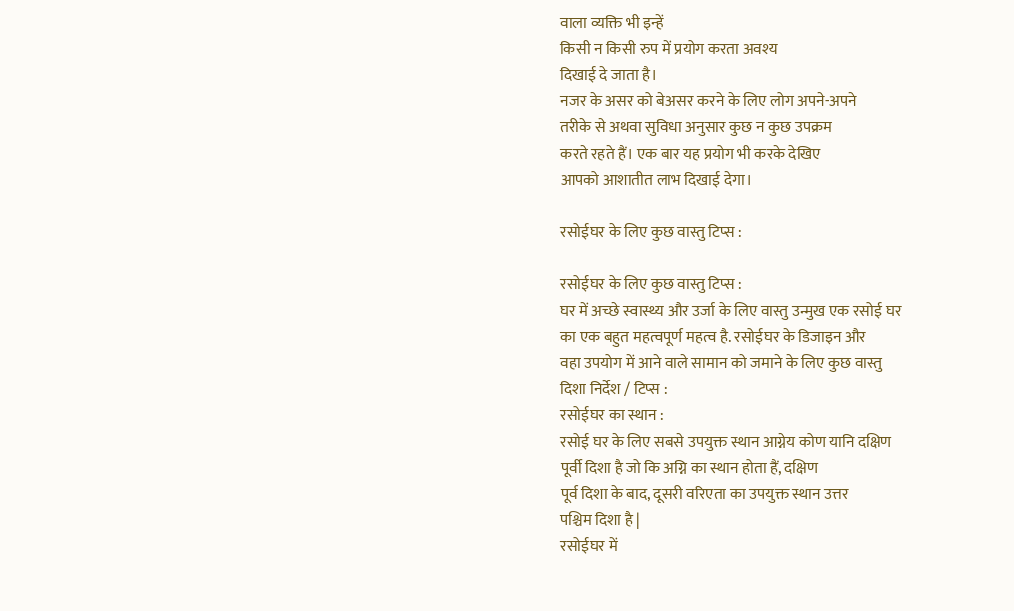वाला व्यक्ति भी इन्हें
किसी न किसी रुप में प्रयोग करता अवश्य
दिखाई दे जाता है।
नजर के असर को बेअसर करने के लिए लोग अपने-अपने
तरीके से अथवा सुविधा अनुसार कुछ न कुछ उपक्रम
करते रहते हैं। एक बार यह प्रयोग भी करके देखिए
आपको आशातीत लाभ दिखाई देगा।

रसोईघर के लिए कुछ वास्तु टिप्स :

रसोईघर के लिए कुछ वास्तु टिप्स :
घर में अच्छे स्वास्थ्य और उर्जा के लिए वास्तु उन्मुख एक रसोई घर
का एक बहुत महत्वपूर्ण महत्व है. रसोईघर के डिजाइन और
वहा उपयोग में आने वाले सामान को जमाने के लिए कुछ वास्तु
दिशा निर्देश / टिप्स :
रसोईघर का स्थान :
रसोई घर के लिए सबसे उपयुक्त स्थान आग्नेय कोण यानि दक्षिण
पूर्वी दिशा है जो कि अग्नि का स्थान होता हैं, दक्षिण
पूर्व दिशा के बाद, दूसरी वरिएता का उपयुक्त स्थान उत्तर
पश्चिम दिशा है |
रसोईघर में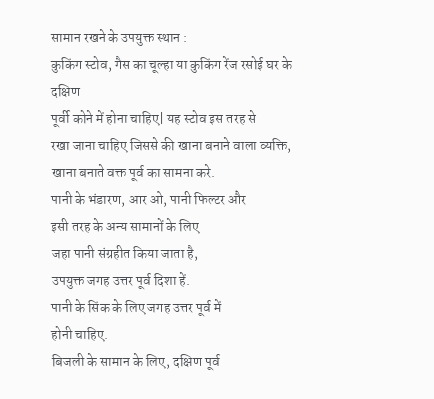सामान रखने के उपयुक्त स्थान :
कुकिंग स्टोव, गैस का चूल्हा या कुकिंग रेंज रसोई घर के दक्षिण
पूर्वी कोने में होना चाहिए| यह स्टोव इस तरह से
रखा जाना चाहिए जिससे की खाना बनाने वाला व्यक्ति,
खाना बनाते वक्त पूर्व का सामना करे.
पानी के भंडारण, आर ओ, पानी फिल्टर और
इसी तरह के अन्य सामानों के लिए
जहा पानी संग्रहीत किया जाता है,
उपयुक्त जगह उत्तर पूर्व दिशा हें.
पानी के सिंक के लिए जगह उत्तर पूर्व में
होनी चाहिए.
बिजली के सामान के लिए, दक्षिण पूर्व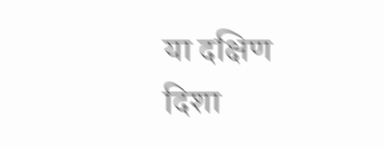या दक्षिण
दिशा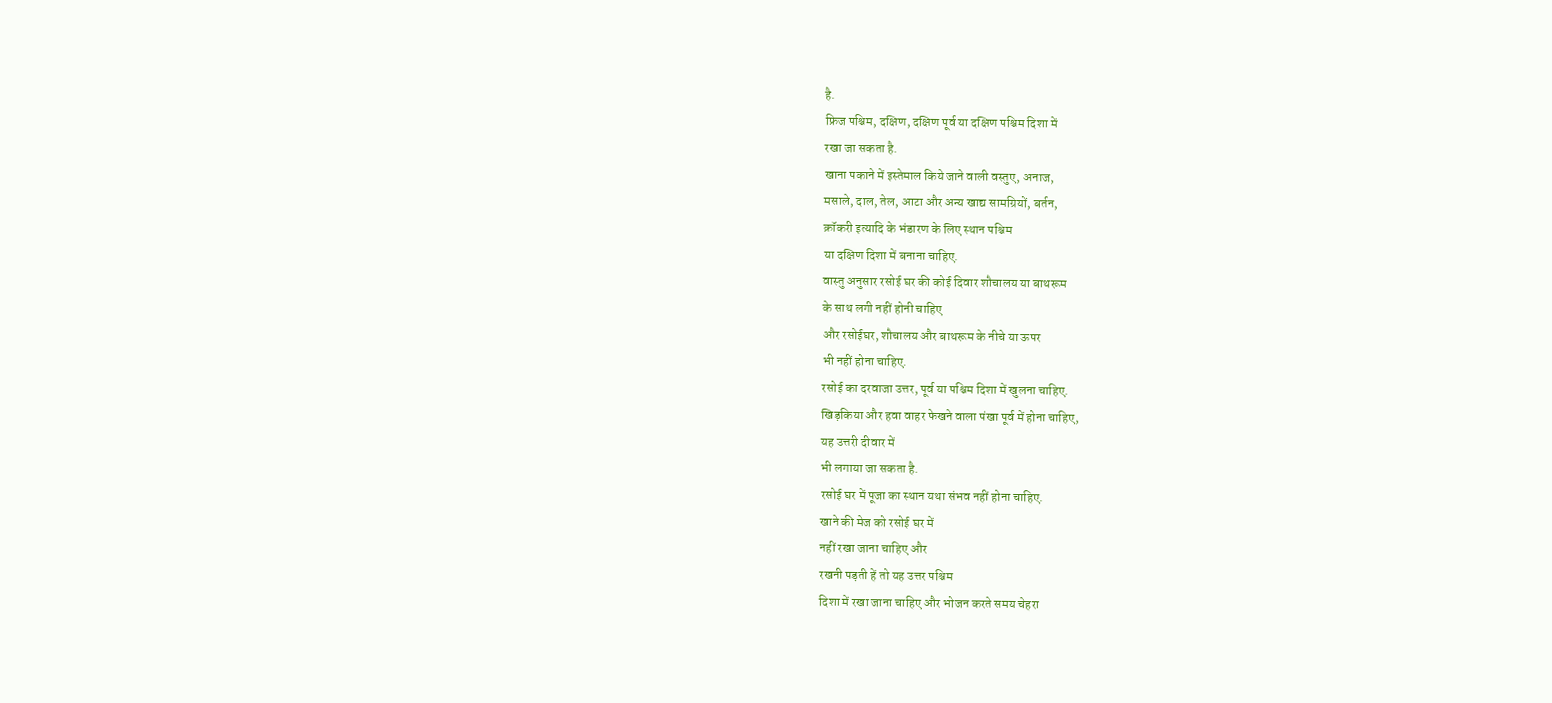है.
फ्रिज पश्चिम, दक्षिण, दक्षिण पूर्व या दक्षिण पश्चिम दिशा में
रखा जा सकता है.
खाना पकाने में इस्तेमाल किये जाने वाली वस्तुए, अनाज,
मसाले, दाल, तेल, आटा और अन्य खाद्य सामग्रियों, बर्तन,
क्रॉकरी इत्यादि के भंडारण के लिए स्थान पश्चिम
या दक्षिण दिशा में बनाना चाहिए.
वास्तु अनुसार रसोई घर की कोई दिवार शौचालय या बाथरूम
के साथ लगी नहीं होनी चाहिए
और रसोईघर, शौचालय और बाथरूम के नीचे या ऊपर
भी नहीं होना चाहिए.
रसोई का दरवाजा उत्तर, पूर्व या पश्चिम दिशा में खुलना चाहिए.
खिड़किया और हवा वाहर फेखने वाला पंखा पूर्व में होना चाहिए,
यह उत्तरी दीवार में
भी लगाया जा सकता है.
रसोई घर में पूजा का स्थान यथा संभव नहीं होना चाहिए.
खाने की मेज को रसोई घर में
नहीं रखा जाना चाहिए और
रखनी पड़ती हें तो यह उत्तर पश्चिम
दिशा में रखा जाना चाहिए और भोजन करते समय चेहरा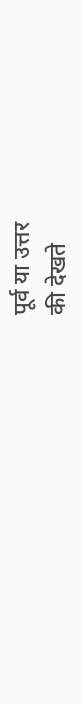पूर्व या उत्तर
की देखते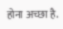होना अच्छा है.